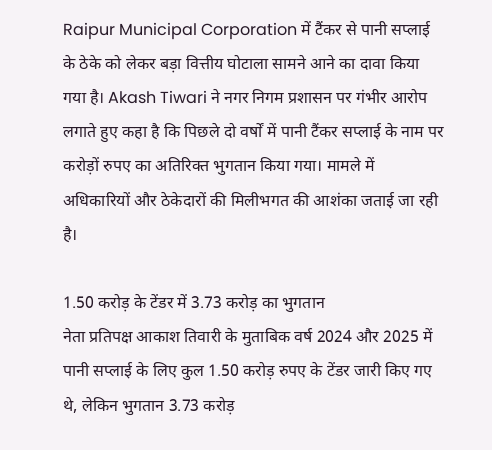Raipur Municipal Corporation में टैंकर से पानी सप्लाई के ठेके को लेकर बड़ा वित्तीय घोटाला सामने आने का दावा किया गया है। Akash Tiwari ने नगर निगम प्रशासन पर गंभीर आरोप लगाते हुए कहा है कि पिछले दो वर्षों में पानी टैंकर सप्लाई के नाम पर करोड़ों रुपए का अतिरिक्त भुगतान किया गया। मामले में अधिकारियों और ठेकेदारों की मिलीभगत की आशंका जताई जा रही है।

1.50 करोड़ के टेंडर में 3.73 करोड़ का भुगतान
नेता प्रतिपक्ष आकाश तिवारी के मुताबिक वर्ष 2024 और 2025 में पानी सप्लाई के लिए कुल 1.50 करोड़ रुपए के टेंडर जारी किए गए थे, लेकिन भुगतान 3.73 करोड़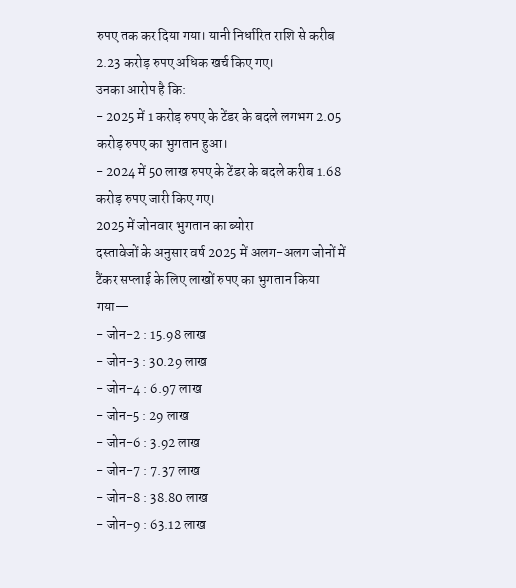रुपए तक कर दिया गया। यानी निर्धारित राशि से करीब 2.23 करोड़ रुपए अधिक खर्च किए गए।
उनका आरोप है कि:
- 2025 में 1 करोड़ रुपए के टेंडर के बदले लगभग 2.05 करोड़ रुपए का भुगतान हुआ।
- 2024 में 50 लाख रुपए के टेंडर के बदले करीब 1.68 करोड़ रुपए जारी किए गए।
2025 में जोनवार भुगतान का ब्योरा
दस्तावेजों के अनुसार वर्ष 2025 में अलग-अलग जोनों में टैंकर सप्लाई के लिए लाखों रुपए का भुगतान किया गया—
- जोन-2 : 15.98 लाख
- जोन-3 : 30.29 लाख
- जोन-4 : 6.97 लाख
- जोन-5 : 29 लाख
- जोन-6 : 3.92 लाख
- जोन-7 : 7.37 लाख
- जोन-8 : 38.80 लाख
- जोन-9 : 63.12 लाख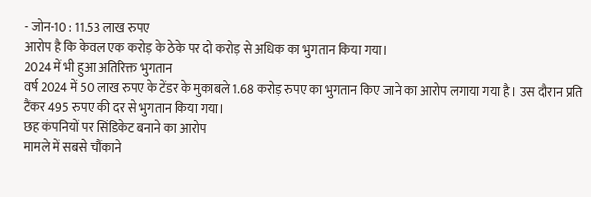- जोन-10 : 11.53 लाख रुपए
आरोप है कि केवल एक करोड़ के ठेके पर दो करोड़ से अधिक का भुगतान किया गया।
2024 में भी हुआ अतिरिक्त भुगतान
वर्ष 2024 में 50 लाख रुपए के टेंडर के मुकाबले 1.68 करोड़ रुपए का भुगतान किए जाने का आरोप लगाया गया है। उस दौरान प्रति टैंकर 495 रुपए की दर से भुगतान किया गया।
छह कंपनियों पर सिंडिकेट बनाने का आरोप
मामले में सबसे चौंकाने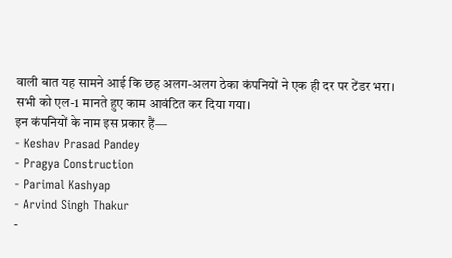वाली बात यह सामने आई कि छह अलग-अलग ठेका कंपनियों ने एक ही दर पर टेंडर भरा। सभी को एल-1 मानते हुए काम आवंटित कर दिया गया।
इन कंपनियों के नाम इस प्रकार हैं—
- Keshav Prasad Pandey
- Pragya Construction
- Parimal Kashyap
- Arvind Singh Thakur
-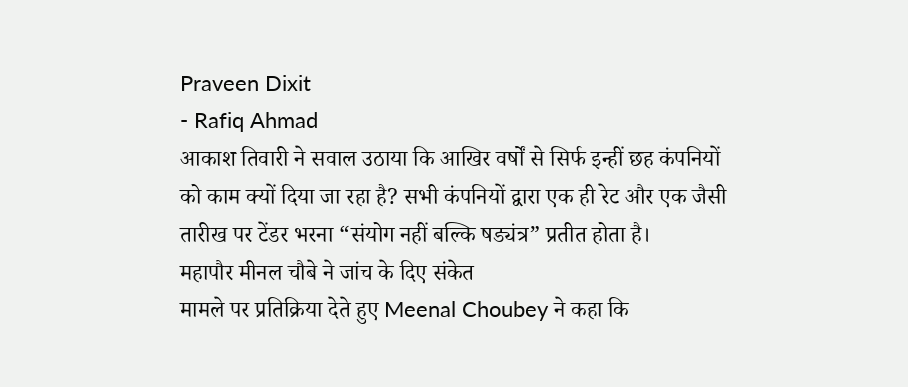Praveen Dixit
- Rafiq Ahmad
आकाश तिवारी ने सवाल उठाया कि आखिर वर्षों से सिर्फ इन्हीं छह कंपनियों को काम क्यों दिया जा रहा है? सभी कंपनियों द्वारा एक ही रेट और एक जैसी तारीख पर टेंडर भरना “संयोग नहीं बल्कि षड्यंत्र” प्रतीत होता है।
महापौर मीनल चौबे ने जांच के दिए संकेत
मामले पर प्रतिक्रिया देते हुए Meenal Choubey ने कहा कि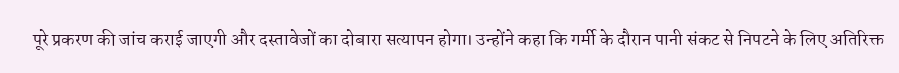पूरे प्रकरण की जांच कराई जाएगी और दस्तावेजों का दोबारा सत्यापन होगा। उन्होंने कहा कि गर्मी के दौरान पानी संकट से निपटने के लिए अतिरिक्त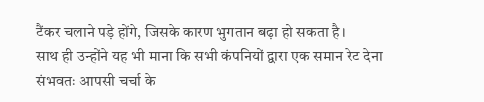टैंकर चलाने पड़े होंगे, जिसके कारण भुगतान बढ़ा हो सकता है।
साथ ही उन्होंने यह भी माना कि सभी कंपनियों द्वारा एक समान रेट देना संभवतः आपसी चर्चा के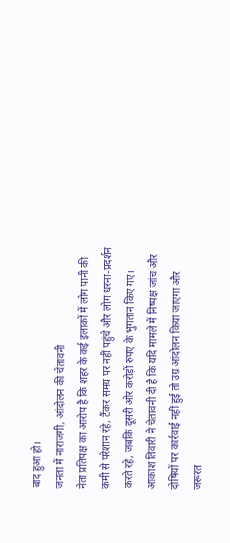बाद हुआ हो।
जनता में नाराजगी, आंदोलन की चेतावनी
नेता प्रतिपक्ष का आरोप है कि शहर के कई इलाकों में लोग पानी की कमी से परेशान रहे, टैंकर समय पर नहीं पहुंचे और लोग धरना-प्रदर्शन करते रहे, जबकि दूसरी ओर करोड़ों रुपए के भुगतान किए गए।
आकाश तिवारी ने चेतावनी दी है कि यदि मामले में निष्पक्ष जांच और दोषियों पर कार्रवाई नहीं हुई तो उग्र आंदोलन किया जाएगा और जरूरत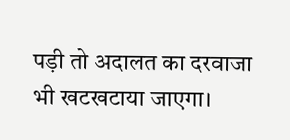पड़ी तो अदालत का दरवाजा भी खटखटाया जाएगा।